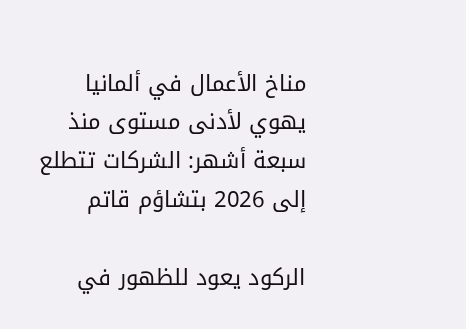مناخ الأعمال في ألمانيا يهوي لأدنى مستوى منذ سبعة أشهر: الشركات تتطلع إلى 2026 بتشاؤم قاتم

الركود يعود للظهور في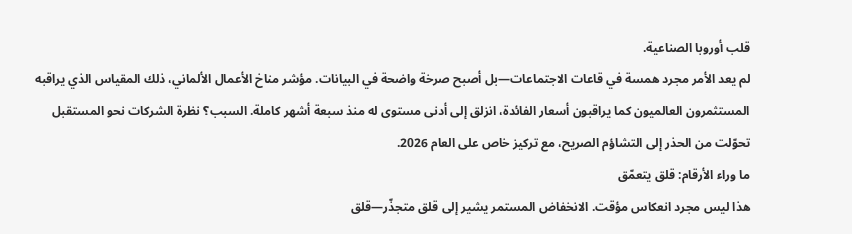قلب أوروبا الصناعية.
لم يعد الأمر مجرد همسة في قاعات الاجتماعات—بل أصبح صرخة واضحة في البيانات. مؤشر مناخ الأعمال الألماني، ذلك المقياس الذي يراقبه المستثمرون العالميون كما يراقبون أسعار الفائدة، انزلق إلى أدنى مستوى له منذ سبعة أشهر كاملة. السبب؟ نظرة الشركات نحو المستقبل تحوّلت من الحذر إلى التشاؤم الصريح، مع تركيز خاص على العام 2026.
ما وراء الأرقام: قلق يتعمّق
هذا ليس مجرد انعكاس مؤقت. الانخفاض المستمر يشير إلى قلق متجذّر—قلق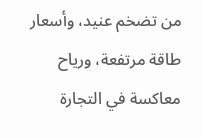من تضخم عنيد، وأسعار طاقة مرتفعة، ورياح معاكسة في التجارة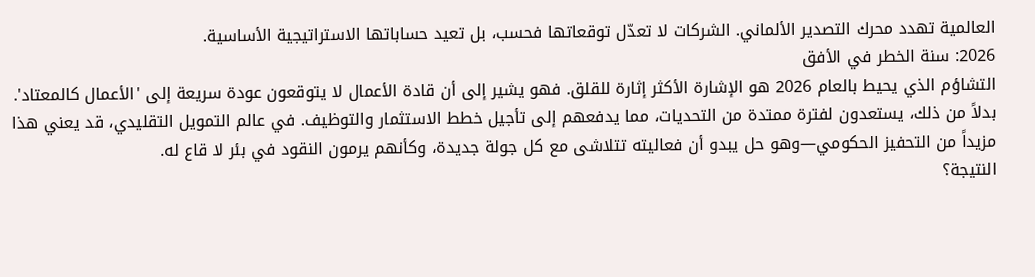العالمية تهدد محرك التصدير الألماني. الشركات لا تعدّل توقعاتها فحسب، بل تعيد حساباتها الاستراتيجية الأساسية.
2026: سنة الخطر في الأفق
التشاؤم الذي يحيط بالعام 2026 هو الإشارة الأكثر إثارة للقلق. فهو يشير إلى أن قادة الأعمال لا يتوقعون عودة سريعة إلى 'الأعمال كالمعتاد'. بدلاً من ذلك، يستعدون لفترة ممتدة من التحديات، مما يدفعهم إلى تأجيل خطط الاستثمار والتوظيف. في عالم التمويل التقليدي، قد يعني هذا مزيداً من التحفيز الحكومي—وهو حل يبدو أن فعاليته تتلاشى مع كل جولة جديدة، وكأنهم يرمون النقود في بئر لا قاع له.
النتيجة؟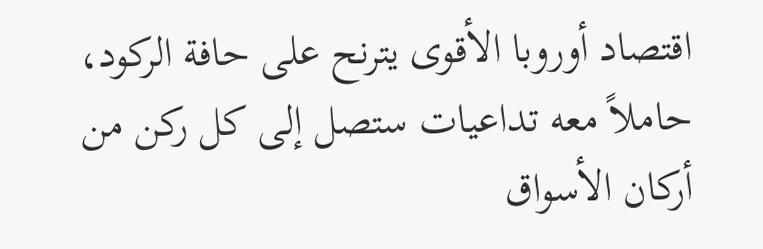اقتصاد أوروبا الأقوى يترنح على حافة الركود، حاملاً معه تداعيات ستصل إلى كل ركن من أركان الأسواق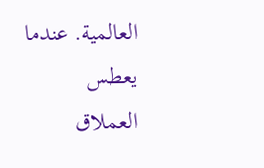العالمية. عندما يعطس العملاق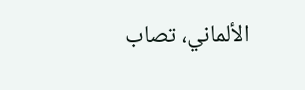الألماني، تصاب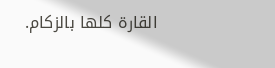القارة كلها بالزكام.